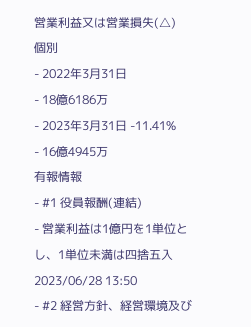営業利益又は営業損失(△)
個別
- 2022年3月31日
- 18億6186万
- 2023年3月31日 -11.41%
- 16億4945万
有報情報
- #1 役員報酬(連結)
- 営業利益は1億円を1単位とし、1単位未満は四捨五入2023/06/28 13:50
- #2 経営方針、経営環境及び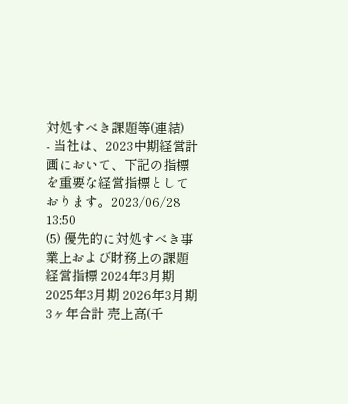対処すべき課題等(連結)
- 当社は、2023中期経営計画において、下記の指標を重要な経営指標としております。2023/06/28 13:50
(5) 優先的に対処すべき事業上および財務上の課題経営指標 2024年3月期 2025年3月期 2026年3月期 3ヶ年合計 売上高(千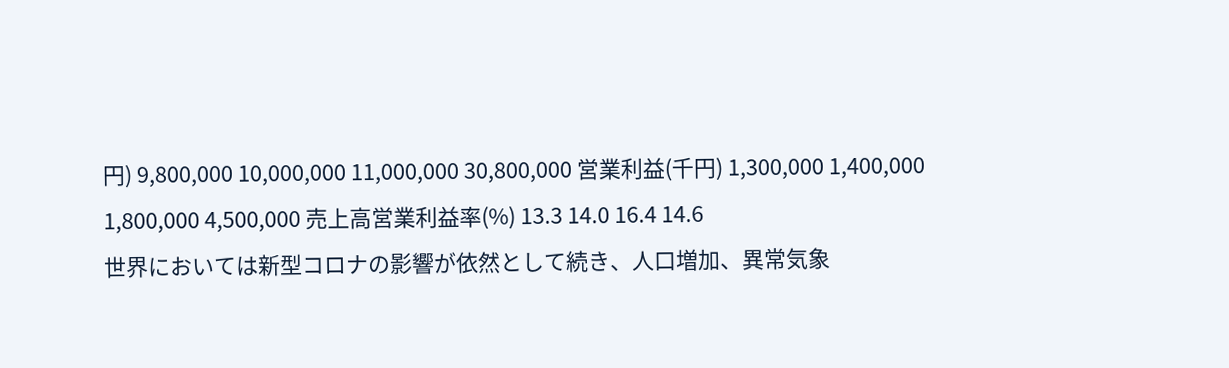円) 9,800,000 10,000,000 11,000,000 30,800,000 営業利益(千円) 1,300,000 1,400,000 1,800,000 4,500,000 売上高営業利益率(%) 13.3 14.0 16.4 14.6
世界においては新型コロナの影響が依然として続き、人口増加、異常気象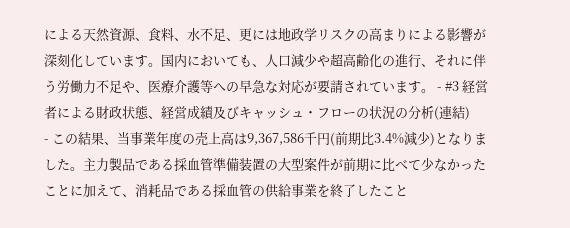による天然資源、食料、水不足、更には地政学リスクの高まりによる影響が深刻化しています。国内においても、人口減少や超高齢化の進行、それに伴う労働力不足や、医療介護等への早急な対応が要請されています。 - #3 経営者による財政状態、経営成績及びキャッシュ・フローの状況の分析(連結)
- この結果、当事業年度の売上高は9,367,586千円(前期比3.4%減少)となりました。主力製品である採血管準備装置の大型案件が前期に比べて少なかったことに加えて、消耗品である採血管の供給事業を終了したこと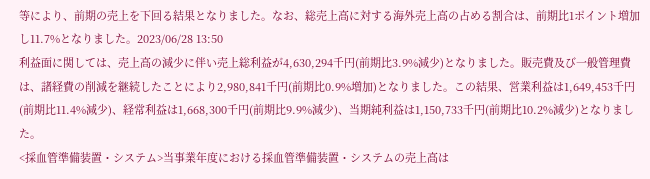等により、前期の売上を下回る結果となりました。なお、総売上高に対する海外売上高の占める割合は、前期比1ポイント増加し11.7%となりました。2023/06/28 13:50
利益面に関しては、売上高の減少に伴い売上総利益が4,630,294千円(前期比3.9%減少)となりました。販売費及び一般管理費は、諸経費の削減を継続したことにより2,980,841千円(前期比0.9%増加)となりました。この結果、営業利益は1,649,453千円(前期比11.4%減少)、経常利益は1,668,300千円(前期比9.9%減少)、当期純利益は1,150,733千円(前期比10.2%減少)となりました。
<採血管準備装置・システム>当事業年度における採血管準備装置・システムの売上高は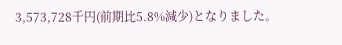3,573,728千円(前期比5.8%減少)となりました。